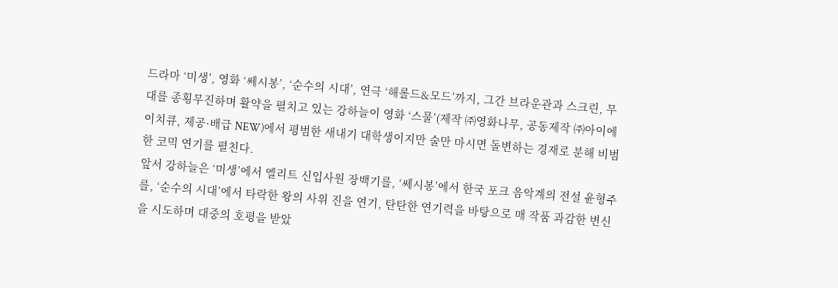드라마 ‘미생’, 영화 ‘쎄시봉’, ‘순수의 시대’, 연극 ‘해롤드&모드’까지, 그간 브라운관과 스크린, 무대를 종횡무진하며 활약을 펼치고 있는 강하늘이 영화 ‘스물’(제작 ㈜영화나무, 공동제작 ㈜아이에이치큐, 제공·배급 NEW)에서 평범한 새내기 대학생이지만 술만 마시면 돌변하는 경재로 분해 비범한 코믹 연기를 펼친다.
앞서 강하늘은 ‘미생’에서 엘리트 신입사원 장백기를, ‘쎄시봉’에서 한국 포크 음악계의 전설 윤형주를, ‘순수의 시대’에서 타락한 왕의 사위 진을 연기, 탄탄한 연기력을 바탕으로 매 작품 과감한 변신을 시도하며 대중의 호평을 받았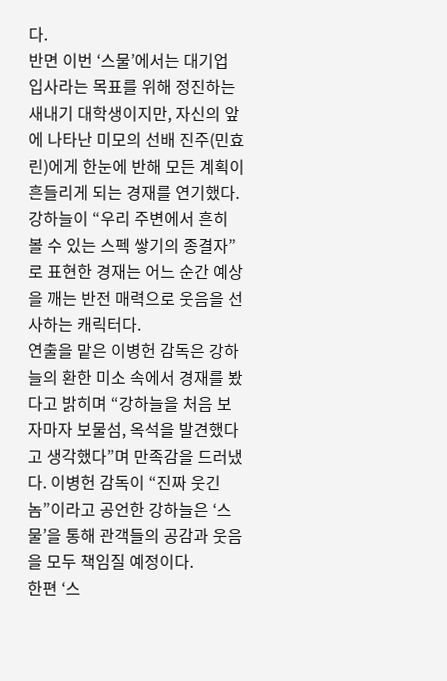다.
반면 이번 ‘스물’에서는 대기업 입사라는 목표를 위해 정진하는 새내기 대학생이지만, 자신의 앞에 나타난 미모의 선배 진주(민효린)에게 한눈에 반해 모든 계획이 흔들리게 되는 경재를 연기했다. 강하늘이 “우리 주변에서 흔히 볼 수 있는 스펙 쌓기의 종결자”로 표현한 경재는 어느 순간 예상을 깨는 반전 매력으로 웃음을 선사하는 캐릭터다.
연출을 맡은 이병헌 감독은 강하늘의 환한 미소 속에서 경재를 봤다고 밝히며 “강하늘을 처음 보자마자 보물섬, 옥석을 발견했다고 생각했다”며 만족감을 드러냈다. 이병헌 감독이 “진짜 웃긴 놈”이라고 공언한 강하늘은 ‘스물’을 통해 관객들의 공감과 웃음을 모두 책임질 예정이다.
한편 ‘스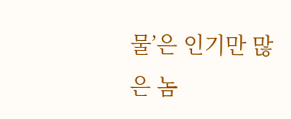물’은 인기만 많은 놈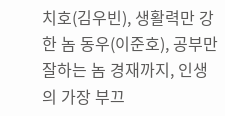치호(김우빈), 생활력만 강한 놈 동우(이준호), 공부만 잘하는 놈 경재까지, 인생의 가장 부끄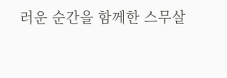러운 순간을 함께한 스무살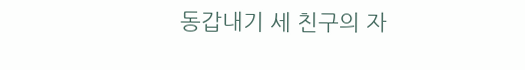동갑내기 세 친구의 자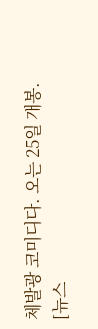체발광 코미디다. 오는 25일 개봉.
[뉴스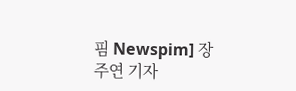핌 Newspim] 장주연 기자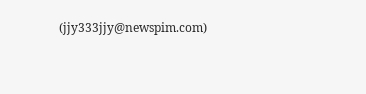(jjy333jjy@newspim.com)